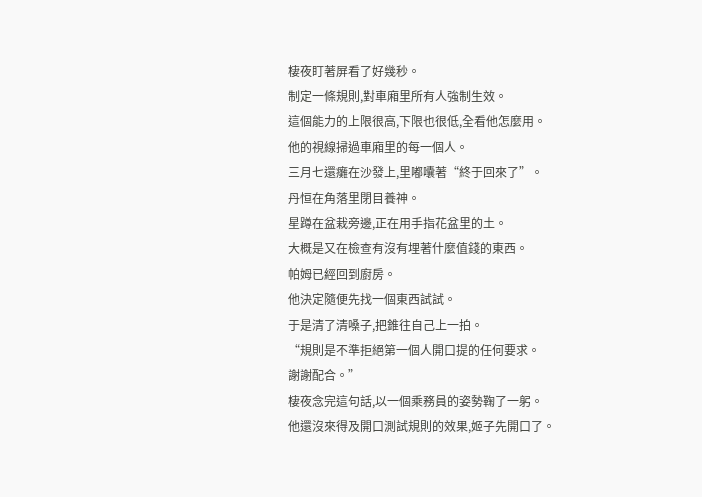棲夜盯著屏看了好幾秒。
制定一條規則,對車廂里所有人強制生效。
這個能力的上限很高,下限也很低,全看他怎麼用。
他的視線掃過車廂里的每一個人。
三月七還癱在沙發上,里嘟囔著“終于回來了”。
丹恒在角落里閉目養神。
星蹲在盆栽旁邊,正在用手指花盆里的土。
大概是又在檢查有沒有埋著什麼值錢的東西。
帕姆已經回到廚房。
他決定隨便先找一個東西試試。
于是清了清嗓子,把錐往自己上一拍。
“規則是不準拒絕第一個人開口提的任何要求。
謝謝配合。”
棲夜念完這句話,以一個乘務員的姿勢鞠了一躬。
他還沒來得及開口測試規則的效果,姬子先開口了。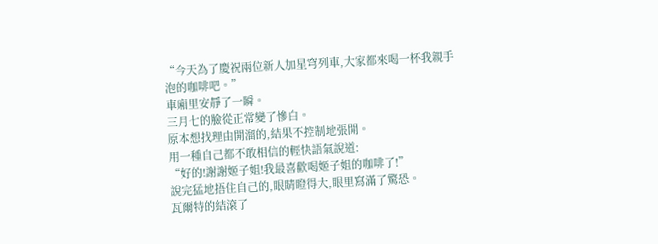“今天為了慶祝兩位新人加星穹列車,大家都來喝一杯我親手泡的咖啡吧。”
車廂里安靜了一瞬。
三月七的臉從正常變了慘白。
原本想找理由開溜的,結果不控制地張開。
用一種自己都不敢相信的輕快語氣說道:
“好的!謝謝姬子姐!我最喜歡喝姬子姐的咖啡了!”
說完猛地捂住自己的,眼睛瞪得大,眼里寫滿了驚恐。
瓦爾特的結滾了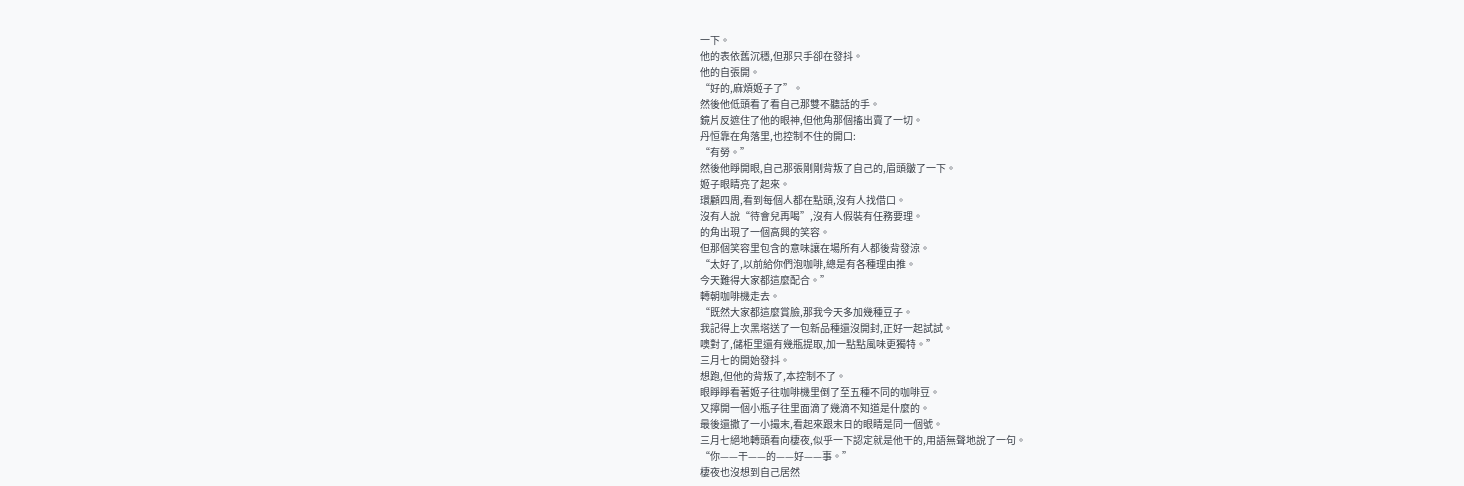一下。
他的表依舊沉穩,但那只手卻在發抖。
他的自張開。
“好的,麻煩姬子了”。
然後他低頭看了看自己那雙不聽話的手。
鏡片反遮住了他的眼神,但他角那個搐出賣了一切。
丹恒靠在角落里,也控制不住的開口:
“有勞。”
然後他睜開眼,自己那張剛剛背叛了自己的,眉頭皺了一下。
姬子眼睛亮了起來。
環顧四周,看到每個人都在點頭,沒有人找借口。
沒有人說“待會兒再喝”,沒有人假裝有任務要理。
的角出現了一個高興的笑容。
但那個笑容里包含的意味讓在場所有人都後背發涼。
“太好了,以前給你們泡咖啡,總是有各種理由推。
今天難得大家都這麼配合。”
轉朝咖啡機走去。
“既然大家都這麼賞臉,那我今天多加幾種豆子。
我記得上次黑塔送了一包新品種還沒開封,正好一起試試。
噢對了,儲柜里還有幾瓶提取,加一點點風味更獨特。”
三月七的開始發抖。
想跑,但他的背叛了,本控制不了。
眼睜睜看著姬子往咖啡機里倒了至五種不同的咖啡豆。
又擰開一個小瓶子往里面滴了幾滴不知道是什麼的。
最後還撒了一小撮末,看起來跟末日的眼睛是同一個號。
三月七絕地轉頭看向棲夜,似乎一下認定就是他干的,用語無聲地說了一句。
“你——干——的——好——事。”
棲夜也沒想到自己居然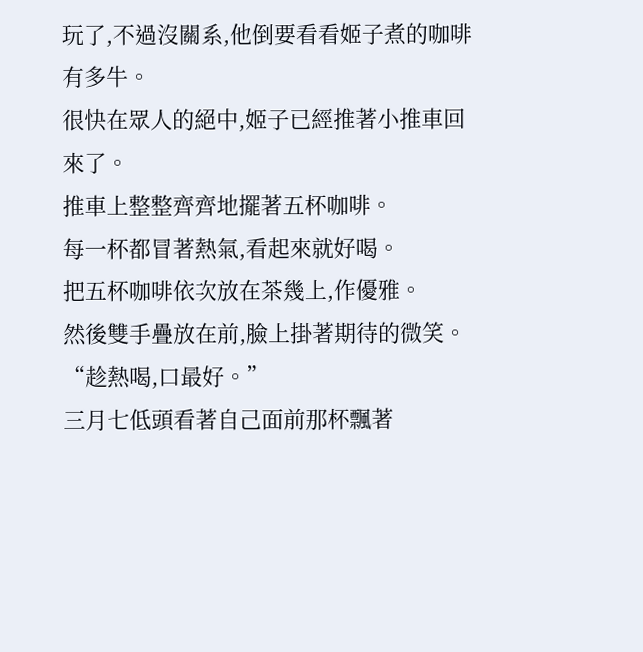玩了,不過沒關系,他倒要看看姬子煮的咖啡有多牛。
很快在眾人的絕中,姬子已經推著小推車回來了。
推車上整整齊齊地擺著五杯咖啡。
每一杯都冒著熱氣,看起來就好喝。
把五杯咖啡依次放在茶幾上,作優雅。
然後雙手疊放在前,臉上掛著期待的微笑。
“趁熱喝,口最好。”
三月七低頭看著自己面前那杯飄著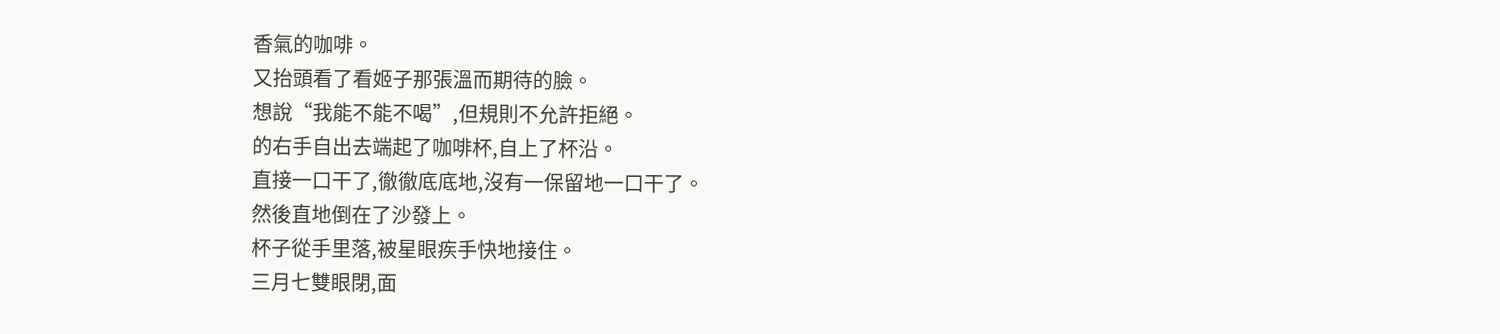香氣的咖啡。
又抬頭看了看姬子那張溫而期待的臉。
想說“我能不能不喝”,但規則不允許拒絕。
的右手自出去端起了咖啡杯,自上了杯沿。
直接一口干了,徹徹底底地,沒有一保留地一口干了。
然後直地倒在了沙發上。
杯子從手里落,被星眼疾手快地接住。
三月七雙眼閉,面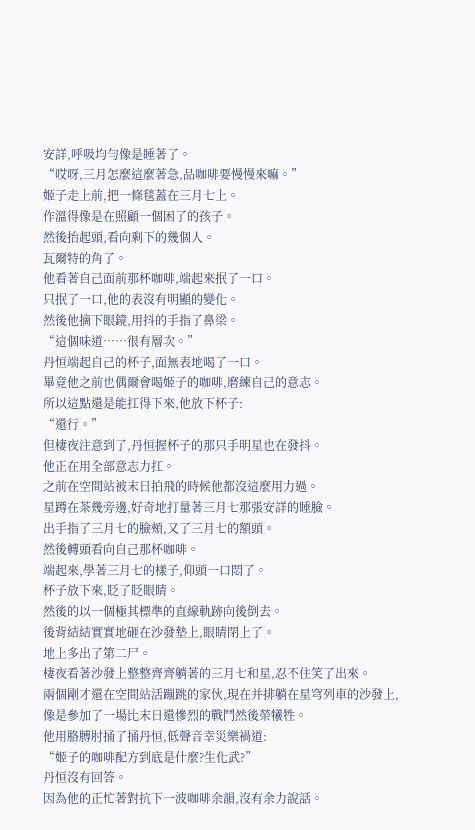安詳,呼吸均勻像是睡著了。
“哎呀,三月怎麼這麼著急,品咖啡要慢慢來嘛。”
姬子走上前,把一條毯蓋在三月七上。
作溫得像是在照顧一個困了的孩子。
然後抬起頭,看向剩下的幾個人。
瓦爾特的角了。
他看著自己面前那杯咖啡,端起來抿了一口。
只抿了一口,他的表沒有明顯的變化。
然後他摘下眼鏡,用抖的手指了鼻梁。
“這個味道……很有層次。”
丹恒端起自己的杯子,面無表地喝了一口。
畢竟他之前也偶爾會喝姬子的咖啡,磨練自己的意志。
所以這點還是能扛得下來,他放下杯子:
“還行。”
但棲夜注意到了,丹恒握杯子的那只手明星也在發抖。
他正在用全部意志力扛。
之前在空間站被末日拍飛的時候他都沒這麼用力過。
星蹲在茶幾旁邊,好奇地打量著三月七那張安詳的睡臉。
出手指了三月七的臉頰,又了三月七的額頭。
然後轉頭看向自己那杯咖啡。
端起來,學著三月七的樣子,仰頭一口悶了。
杯子放下來,眨了眨眼睛。
然後的以一個極其標準的直線軌跡向後倒去。
後背結結實實地砸在沙發墊上,眼睛閉上了。
地上多出了第二尸。
棲夜看著沙發上整整齊齊躺著的三月七和星,忍不住笑了出來。
兩個剛才還在空間站活蹦跳的家伙,現在并排躺在星穹列車的沙發上,
像是參加了一場比末日還慘烈的戰鬥然後榮犧牲。
他用胳膊肘捅了捅丹恒,低聲音幸災樂禍道:
“姬子的咖啡配方到底是什麼?生化武?”
丹恒沒有回答。
因為他的正忙著對抗下一波咖啡余韻,沒有余力說話。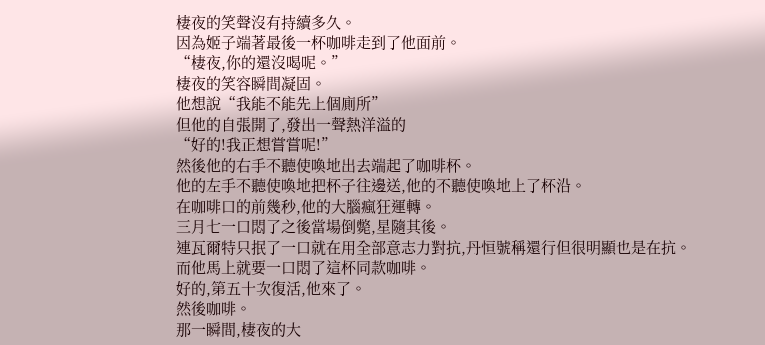棲夜的笑聲沒有持續多久。
因為姬子端著最後一杯咖啡走到了他面前。
“棲夜,你的還沒喝呢。”
棲夜的笑容瞬間凝固。
他想說“我能不能先上個廁所”
但他的自張開了,發出一聲熱洋溢的
“好的!我正想嘗嘗呢!”
然後他的右手不聽使喚地出去端起了咖啡杯。
他的左手不聽使喚地把杯子往邊送,他的不聽使喚地上了杯沿。
在咖啡口的前幾秒,他的大腦瘋狂運轉。
三月七一口悶了之後當場倒斃,星隨其後。
連瓦爾特只抿了一口就在用全部意志力對抗,丹恒號稱還行但很明顯也是在抗。
而他馬上就要一口悶了這杯同款咖啡。
好的,第五十次復活,他來了。
然後咖啡。
那一瞬間,棲夜的大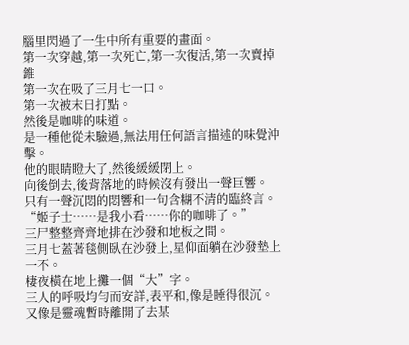腦里閃過了一生中所有重要的畫面。
第一次穿越,第一次死亡,第一次復活,第一次賣掉錐
第一次在吸了三月七一口。
第一次被末日打點。
然後是咖啡的味道。
是一種他從未驗過,無法用任何語言描述的味覺沖擊。
他的眼睛瞪大了,然後緩緩閉上。
向後倒去,後背落地的時候沒有發出一聲巨響。
只有一聲沉悶的悶響和一句含糊不清的臨終言。
“姬子士……是我小看……你的咖啡了。”
三尸整整齊齊地排在沙發和地板之間。
三月七蓋著毯側臥在沙發上,星仰面躺在沙發墊上一不。
棲夜橫在地上攤一個“大”字。
三人的呼吸均勻而安詳,表平和,像是睡得很沉。
又像是靈魂暫時離開了去某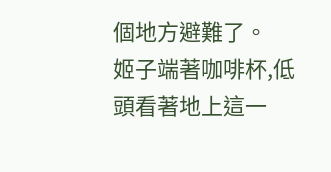個地方避難了。
姬子端著咖啡杯,低頭看著地上這一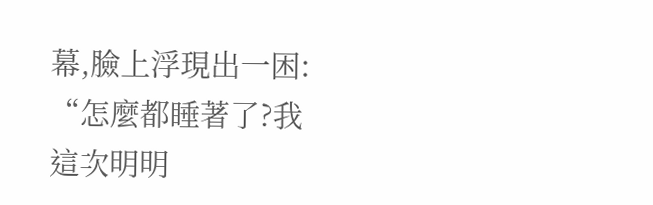幕,臉上浮現出一困:
“怎麼都睡著了?我這次明明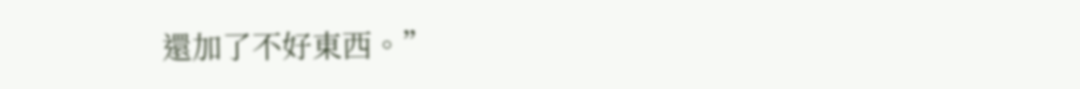還加了不好東西。”